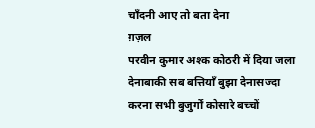चाँदनी आए तो बता देना
ग़ज़ल
परवीन कुमार अश्क कोठरी में दिया जला देनाबाकी सब बत्तियाँ बुझा देनासज्दा करना सभी बुजुर्गों कोसारे बच्चों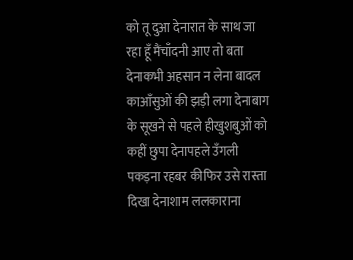को तू दुआ देनारात के साथ जा रहा हूँ मैंचाँदनी आए तो बता देनाकभी अहसान न लेना बादल काआँसुओं की झड़ी लगा देनाबाग के सूखने से पहले हीखुशबुओं को कहीं छुपा देनापहले उँगली पकड़ना रहबर कीफिर उसे रास्ता दिखा देनाशाम ललकाराना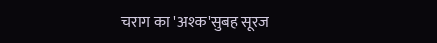चराग का 'अश्क'सुबह सूरज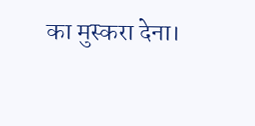का मुस्करा देना।